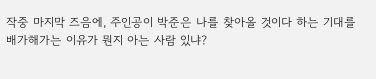작중 마지막 즈음에, 주인공이 박준은 나를 찾아올 것이다 하는 기대를 배가해가는 이유가 뭔지 아는 사람 있냐?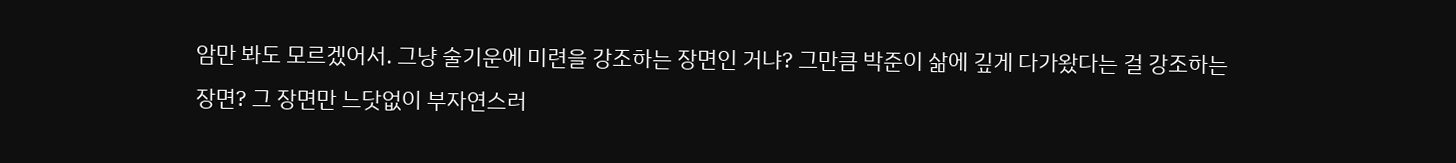암만 봐도 모르겠어서. 그냥 술기운에 미련을 강조하는 장면인 거냐? 그만큼 박준이 삶에 깊게 다가왔다는 걸 강조하는 장면? 그 장면만 느닷없이 부자연스러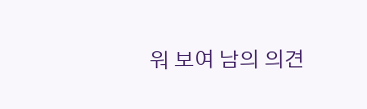워 보여 남의 의견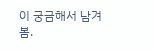이 궁금해서 남겨봄.